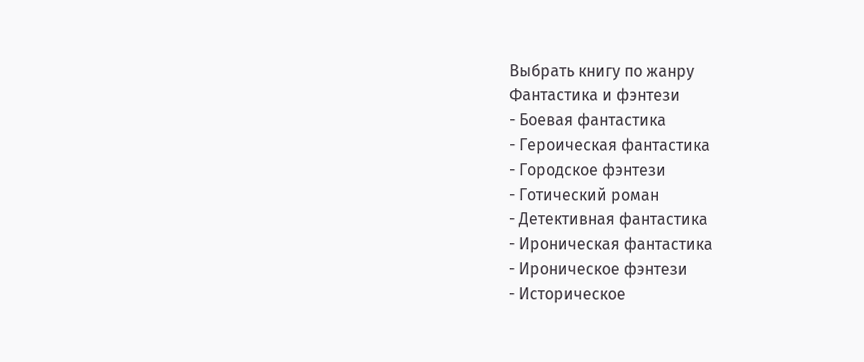Выбрать книгу по жанру
Фантастика и фэнтези
- Боевая фантастика
- Героическая фантастика
- Городское фэнтези
- Готический роман
- Детективная фантастика
- Ироническая фантастика
- Ироническое фэнтези
- Историческое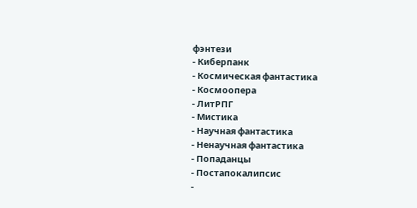фэнтези
- Киберпанк
- Космическая фантастика
- Космоопера
- ЛитРПГ
- Мистика
- Научная фантастика
- Ненаучная фантастика
- Попаданцы
- Постапокалипсис
-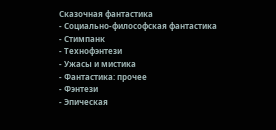Сказочная фантастика
- Социально-философская фантастика
- Стимпанк
- Технофэнтези
- Ужасы и мистика
- Фантастика: прочее
- Фэнтези
- Эпическая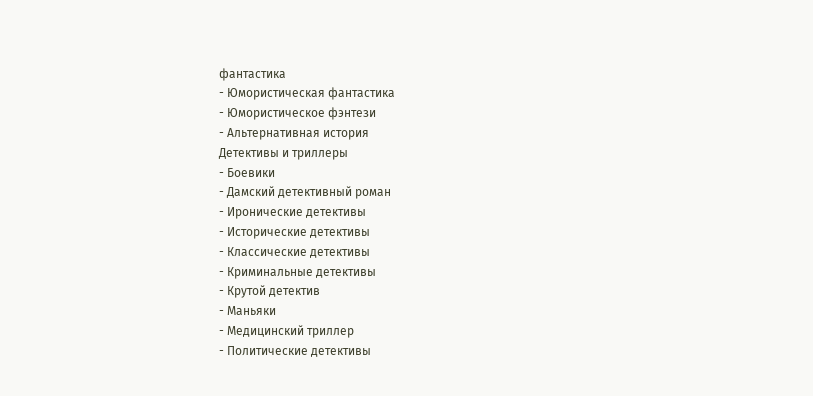фантастика
- Юмористическая фантастика
- Юмористическое фэнтези
- Альтернативная история
Детективы и триллеры
- Боевики
- Дамский детективный роман
- Иронические детективы
- Исторические детективы
- Классические детективы
- Криминальные детективы
- Крутой детектив
- Маньяки
- Медицинский триллер
- Политические детективы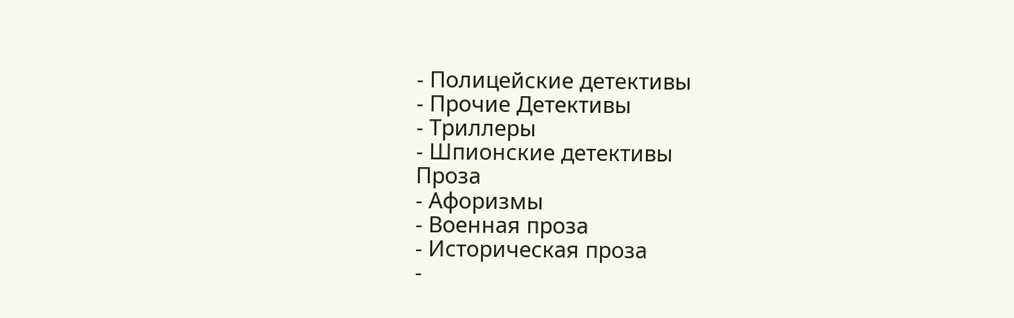- Полицейские детективы
- Прочие Детективы
- Триллеры
- Шпионские детективы
Проза
- Афоризмы
- Военная проза
- Историческая проза
-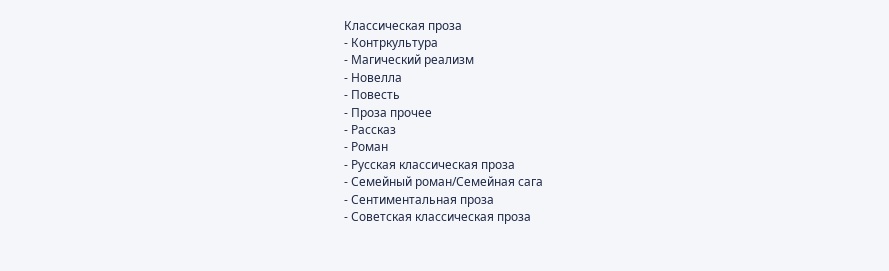Классическая проза
- Контркультура
- Магический реализм
- Новелла
- Повесть
- Проза прочее
- Рассказ
- Роман
- Русская классическая проза
- Семейный роман/Семейная сага
- Сентиментальная проза
- Советская классическая проза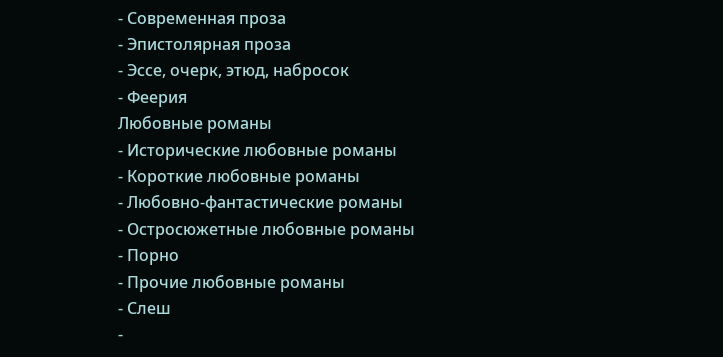- Современная проза
- Эпистолярная проза
- Эссе, очерк, этюд, набросок
- Феерия
Любовные романы
- Исторические любовные романы
- Короткие любовные романы
- Любовно-фантастические романы
- Остросюжетные любовные романы
- Порно
- Прочие любовные романы
- Слеш
-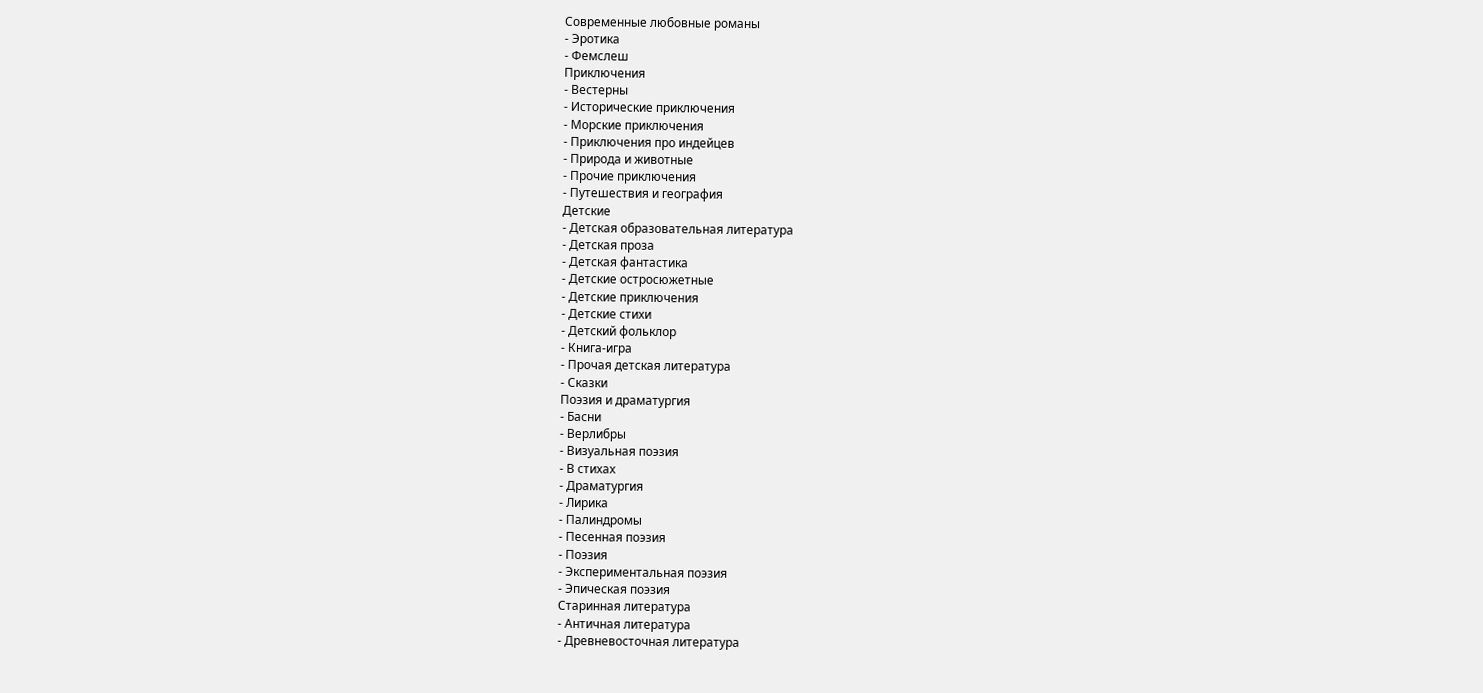Современные любовные романы
- Эротика
- Фемслеш
Приключения
- Вестерны
- Исторические приключения
- Морские приключения
- Приключения про индейцев
- Природа и животные
- Прочие приключения
- Путешествия и география
Детские
- Детская образовательная литература
- Детская проза
- Детская фантастика
- Детские остросюжетные
- Детские приключения
- Детские стихи
- Детский фольклор
- Книга-игра
- Прочая детская литература
- Сказки
Поэзия и драматургия
- Басни
- Верлибры
- Визуальная поэзия
- В стихах
- Драматургия
- Лирика
- Палиндромы
- Песенная поэзия
- Поэзия
- Экспериментальная поэзия
- Эпическая поэзия
Старинная литература
- Античная литература
- Древневосточная литература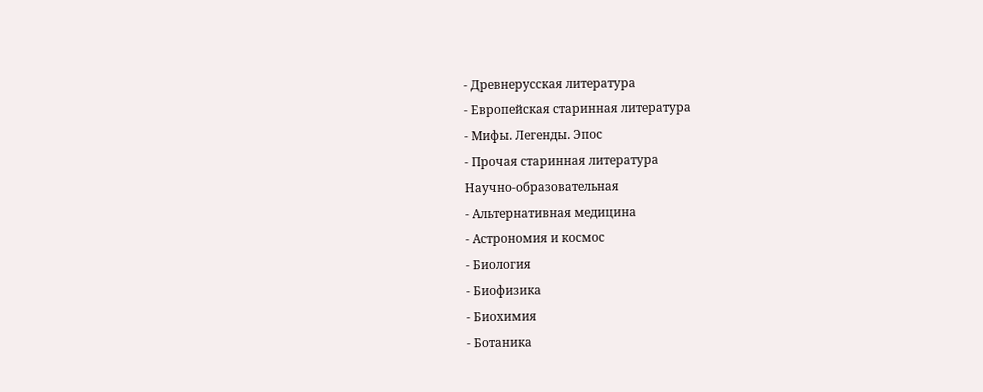- Древнерусская литература
- Европейская старинная литература
- Мифы. Легенды. Эпос
- Прочая старинная литература
Научно-образовательная
- Альтернативная медицина
- Астрономия и космос
- Биология
- Биофизика
- Биохимия
- Ботаника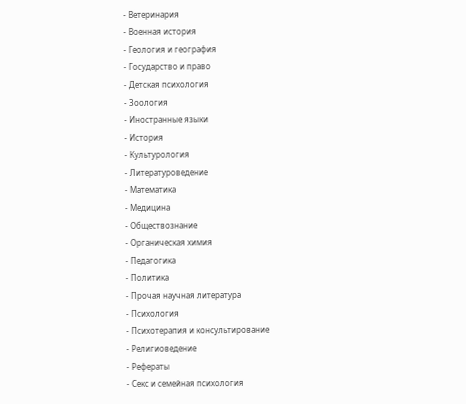- Ветеринария
- Военная история
- Геология и география
- Государство и право
- Детская психология
- Зоология
- Иностранные языки
- История
- Культурология
- Литературоведение
- Математика
- Медицина
- Обществознание
- Органическая химия
- Педагогика
- Политика
- Прочая научная литература
- Психология
- Психотерапия и консультирование
- Религиоведение
- Рефераты
- Секс и семейная психология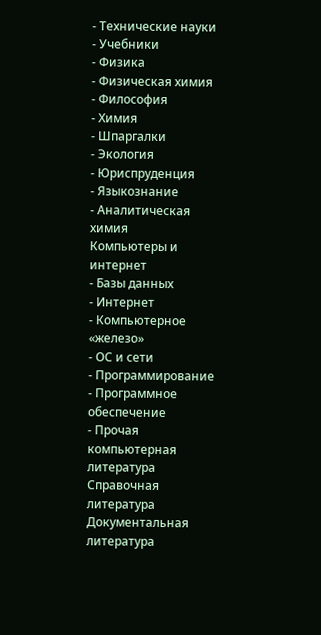- Технические науки
- Учебники
- Физика
- Физическая химия
- Философия
- Химия
- Шпаргалки
- Экология
- Юриспруденция
- Языкознание
- Аналитическая химия
Компьютеры и интернет
- Базы данных
- Интернет
- Компьютерное «железо»
- ОС и сети
- Программирование
- Программное обеспечение
- Прочая компьютерная литература
Справочная литература
Документальная литература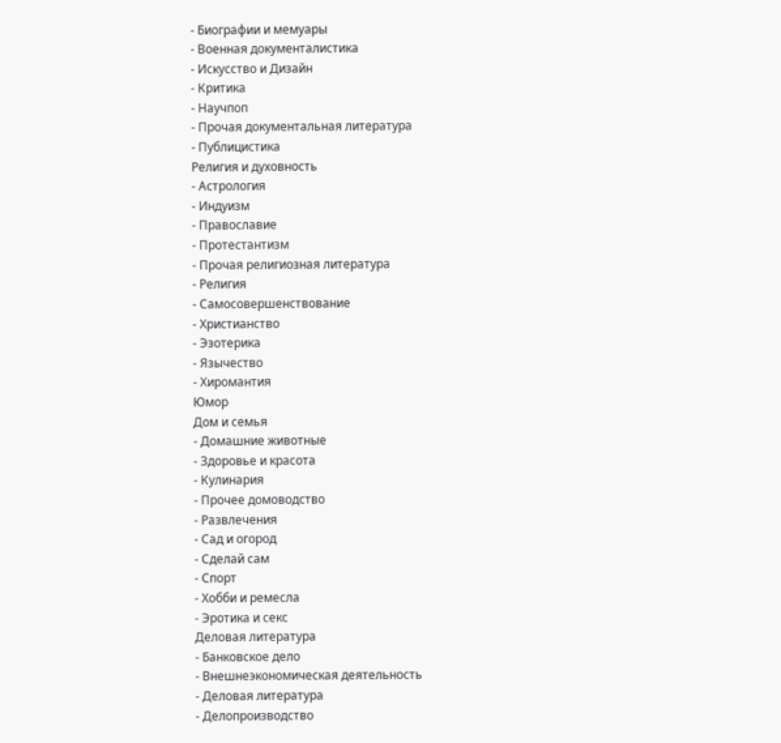- Биографии и мемуары
- Военная документалистика
- Искусство и Дизайн
- Критика
- Научпоп
- Прочая документальная литература
- Публицистика
Религия и духовность
- Астрология
- Индуизм
- Православие
- Протестантизм
- Прочая религиозная литература
- Религия
- Самосовершенствование
- Христианство
- Эзотерика
- Язычество
- Хиромантия
Юмор
Дом и семья
- Домашние животные
- Здоровье и красота
- Кулинария
- Прочее домоводство
- Развлечения
- Сад и огород
- Сделай сам
- Спорт
- Хобби и ремесла
- Эротика и секс
Деловая литература
- Банковское дело
- Внешнеэкономическая деятельность
- Деловая литература
- Делопроизводство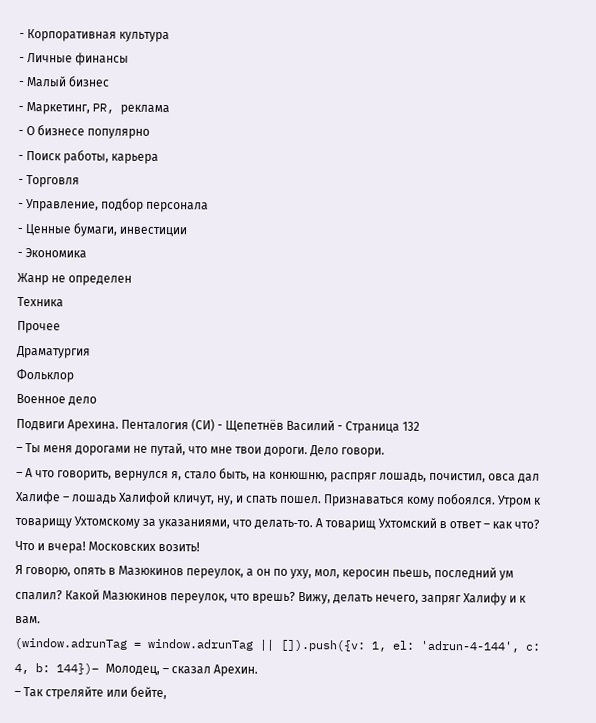- Корпоративная культура
- Личные финансы
- Малый бизнес
- Маркетинг, PR, реклама
- О бизнесе популярно
- Поиск работы, карьера
- Торговля
- Управление, подбор персонала
- Ценные бумаги, инвестиции
- Экономика
Жанр не определен
Техника
Прочее
Драматургия
Фольклор
Военное дело
Подвиги Арехина. Пенталогия (СИ) - Щепетнёв Василий - Страница 132
– Ты меня дорогами не путай, что мне твои дороги. Дело говори.
– А что говорить, вернулся я, стало быть, на конюшню, распряг лошадь, почистил, овса дал Халифе – лошадь Халифой кличут, ну, и спать пошел. Признаваться кому побоялся. Утром к товарищу Ухтомскому за указаниями, что делать‑то. А товарищ Ухтомский в ответ – как что? Что и вчера! Московских возить!
Я говорю, опять в Мазюкинов переулок, а он по уху, мол, керосин пьешь, последний ум спалил? Какой Мазюкинов переулок, что врешь? Вижу, делать нечего, запряг Халифу и к вам.
(window.adrunTag = window.adrunTag || []).push({v: 1, el: 'adrun-4-144', c: 4, b: 144})– Молодец, – сказал Арехин.
– Так стреляйте или бейте,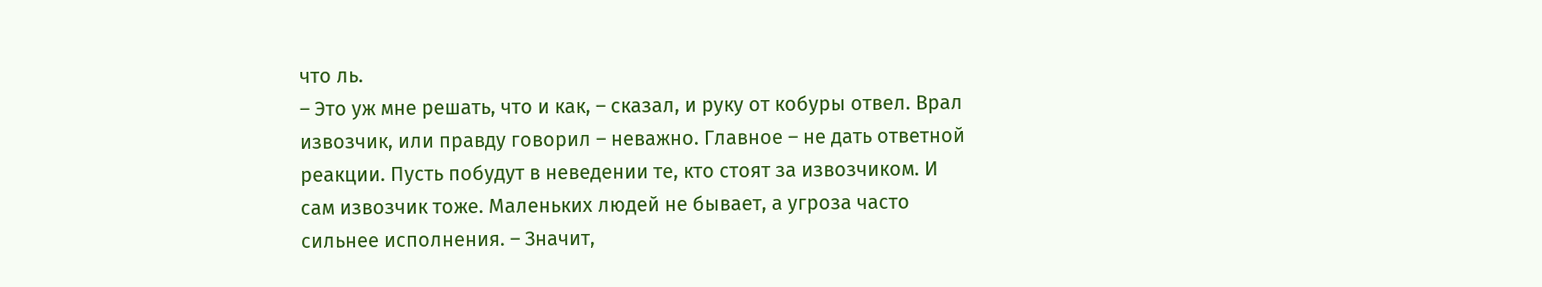что ль.
– Это уж мне решать, что и как, – сказал, и руку от кобуры отвел. Врал извозчик, или правду говорил – неважно. Главное – не дать ответной реакции. Пусть побудут в неведении те, кто стоят за извозчиком. И сам извозчик тоже. Маленьких людей не бывает, а угроза часто сильнее исполнения. – Значит,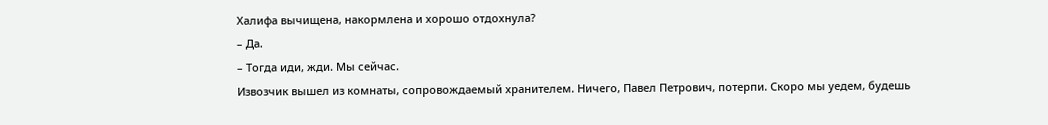Халифа вычищена, накормлена и хорошо отдохнула?
– Да.
– Тогда иди, жди. Мы сейчас.
Извозчик вышел из комнаты, сопровождаемый хранителем. Ничего, Павел Петрович, потерпи. Скоро мы уедем, будешь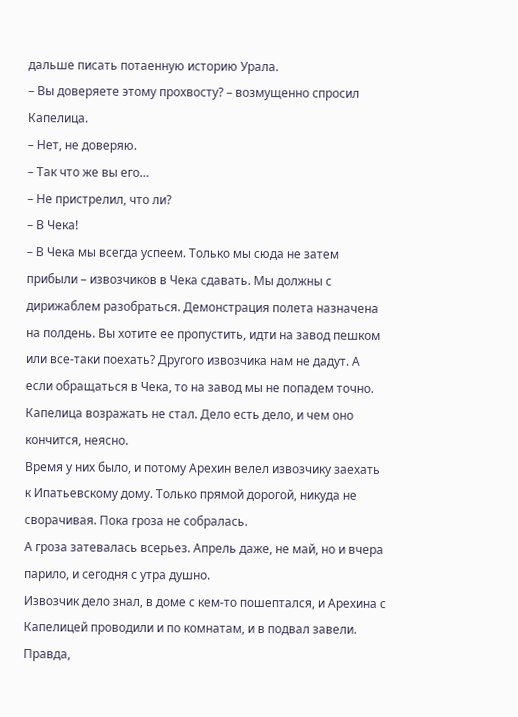дальше писать потаенную историю Урала.
– Вы доверяете этому прохвосту? – возмущенно спросил Капелица.
– Нет, не доверяю.
– Так что же вы его…
– Не пристрелил, что ли?
– В Чека!
– В Чека мы всегда успеем. Только мы сюда не затем прибыли – извозчиков в Чека сдавать. Мы должны с дирижаблем разобраться. Демонстрация полета назначена на полдень. Вы хотите ее пропустить, идти на завод пешком или все‑таки поехать? Другого извозчика нам не дадут. А если обращаться в Чека, то на завод мы не попадем точно.
Капелица возражать не стал. Дело есть дело, и чем оно кончится, неясно.
Время у них было, и потому Арехин велел извозчику заехать к Ипатьевскому дому. Только прямой дорогой, никуда не сворачивая. Пока гроза не собралась.
А гроза затевалась всерьез. Апрель даже, не май, но и вчера парило, и сегодня с утра душно.
Извозчик дело знал, в доме с кем‑то пошептался, и Арехина с Капелицей проводили и по комнатам, и в подвал завели. Правда,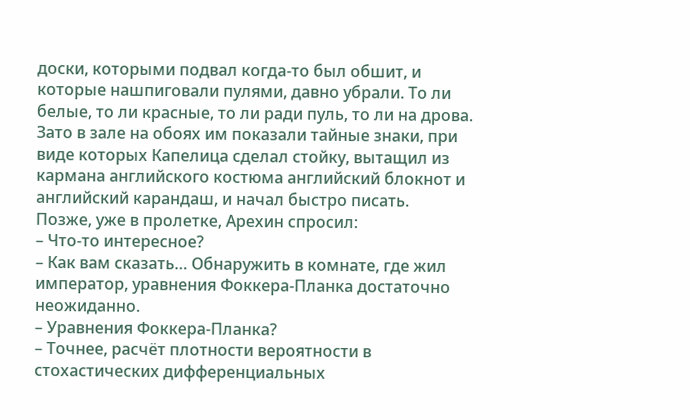доски, которыми подвал когда‑то был обшит, и которые нашпиговали пулями, давно убрали. То ли белые, то ли красные, то ли ради пуль, то ли на дрова. Зато в зале на обоях им показали тайные знаки, при виде которых Капелица сделал стойку, вытащил из кармана английского костюма английский блокнот и английский карандаш, и начал быстро писать.
Позже, уже в пролетке, Арехин спросил:
– Что‑то интересное?
– Как вам сказать… Обнаружить в комнате, где жил император, уравнения Фоккера‑Планка достаточно неожиданно.
– Уравнения Фоккера‑Планка?
– Точнее, расчёт плотности вероятности в стохастических дифференциальных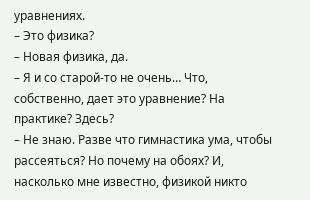уравнениях.
– Это физика?
– Новая физика, да.
– Я и со старой‑то не очень… Что, собственно, дает это уравнение? На практике? Здесь?
– Не знаю. Разве что гимнастика ума, чтобы рассеяться? Но почему на обоях? И, насколько мне известно, физикой никто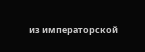из императорской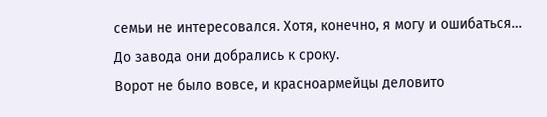семьи не интересовался. Хотя, конечно, я могу и ошибаться…
До завода они добрались к сроку.
Ворот не было вовсе, и красноармейцы деловито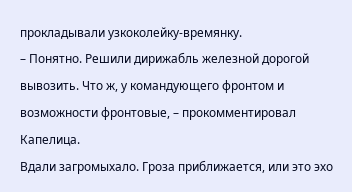прокладывали узкоколейку‑времянку.
– Понятно. Решили дирижабль железной дорогой вывозить. Что ж, у командующего фронтом и возможности фронтовые, – прокомментировал Капелица.
Вдали загромыхало. Гроза приближается, или это эхо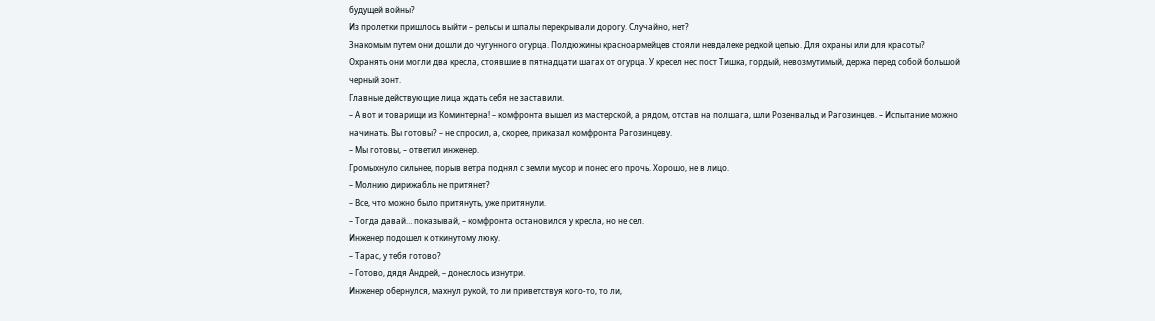будущей войны?
Из пролетки пришлось выйти – рельсы и шпалы перекрывали дорогу. Случайно, нет?
Знакомым путем они дошли до чугунного огурца. Полдюжины красноармейцев стояли невдалеке редкой цепью. Для охраны или для красоты?
Охранять они могли два кресла, стоявшие в пятнадцати шагах от огурца. У кресел нес пост Тишка, гордый, невозмутимый, держа перед собой большой черный зонт.
Главные действующие лица ждать себя не заставили.
– А вот и товарищи из Коминтерна! – комфронта вышел из мастерской, а рядом, отстав на полшага, шли Розенвальд и Рагозинцев. – Испытание можно начинать. Вы готовы? – не спросил, а, скорее, приказал комфронта Рагозинцеву.
– Мы готовы, – ответил инженер.
Громыхнуло сильнее, порыв ветра поднял с земли мусор и понес его прочь. Хорошо, не в лицо.
– Молнию дирижабль не притянет?
– Все, что можно было притянуть, уже притянули.
– Тогда давай… показывай, – комфронта остановился у кресла, но не сел.
Инженер подошел к откинутому люку.
– Тарас, у тебя готово?
– Готово, дядя Андрей, – донеслось изнутри.
Инженер обернулся, махнул рукой, то ли приветствуя кого‑то, то ли,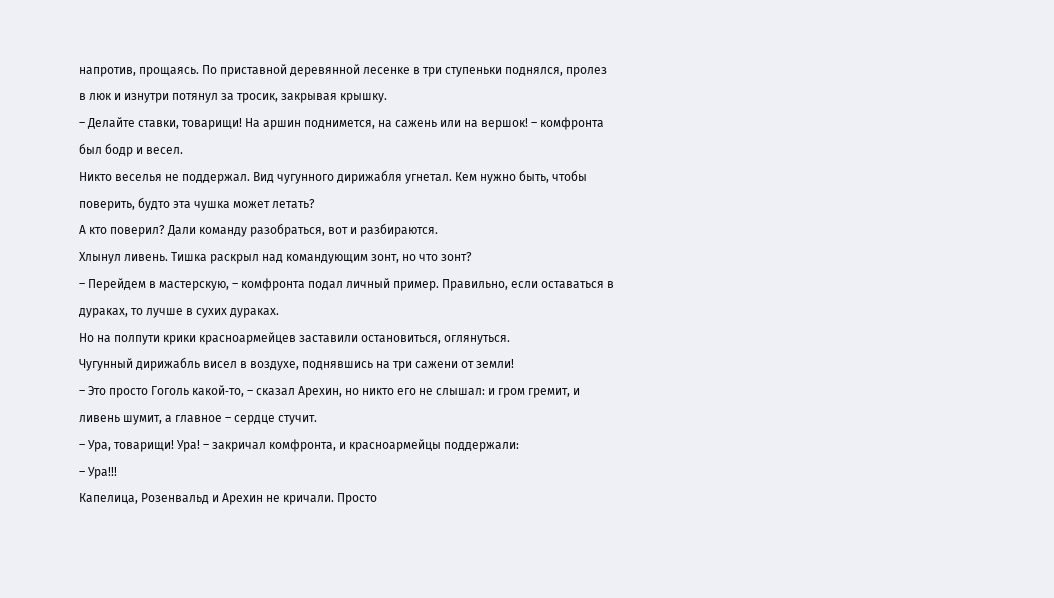напротив, прощаясь. По приставной деревянной лесенке в три ступеньки поднялся, пролез в люк и изнутри потянул за тросик, закрывая крышку.
– Делайте ставки, товарищи! На аршин поднимется, на сажень или на вершок! – комфронта был бодр и весел.
Никто веселья не поддержал. Вид чугунного дирижабля угнетал. Кем нужно быть, чтобы поверить, будто эта чушка может летать?
А кто поверил? Дали команду разобраться, вот и разбираются.
Хлынул ливень. Тишка раскрыл над командующим зонт, но что зонт?
– Перейдем в мастерскую, – комфронта подал личный пример. Правильно, если оставаться в дураках, то лучше в сухих дураках.
Но на полпути крики красноармейцев заставили остановиться, оглянуться.
Чугунный дирижабль висел в воздухе, поднявшись на три сажени от земли!
– Это просто Гоголь какой‑то, – сказал Арехин, но никто его не слышал: и гром гремит, и ливень шумит, а главное – сердце стучит.
– Ура, товарищи! Ура! – закричал комфронта, и красноармейцы поддержали:
– Ура!!!
Капелица, Розенвальд и Арехин не кричали. Просто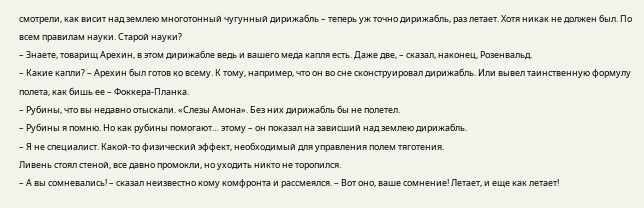смотрели, как висит над землею многотонный чугунный дирижабль – теперь уж точно дирижабль, раз летает. Хотя никак не должен был. По всем правилам науки. Старой науки?
– Знаете, товарищ Арехин, в этом дирижабле ведь и вашего меда капля есть. Даже две, – сказал, наконец, Розенвальд.
– Какие капли? – Арехин был готов ко всему. К тому, например, что он во сне сконструировал дирижабль. Или вывел таинственную формулу полета, как бишь ее – Фоккера‑Планка.
– Рубины, что вы недавно отыскали. «Слезы Амона». Без них дирижабль бы не полетел.
– Рубины я помню. Но как рубины помогают… этому – он показал на зависший над землею дирижабль.
– Я не специалист. Какой‑то физический эффект, необходимый для управления полем тяготения.
Ливень стоял стеной, все давно промокли, но уходить никто не торопился.
– А вы сомневались! – сказал неизвестно кому комфронта и рассмеялся. – Вот оно, ваше сомнение! Летает, и еще как летает!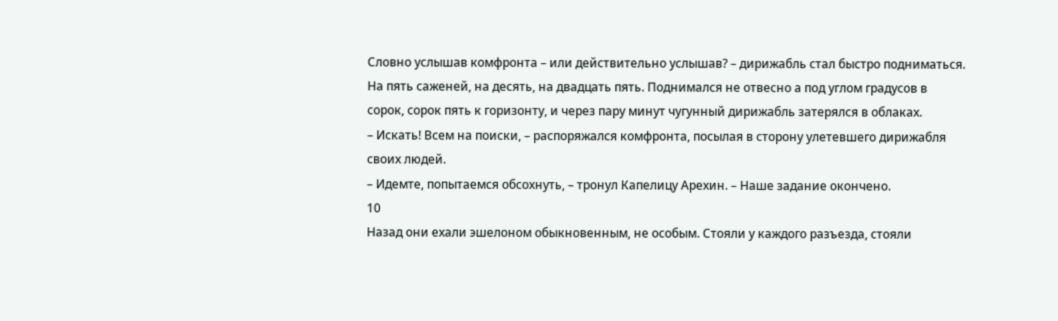Словно услышав комфронта – или действительно услышав? – дирижабль стал быстро подниматься. На пять саженей, на десять, на двадцать пять. Поднимался не отвесно а под углом градусов в сорок, сорок пять к горизонту, и через пару минут чугунный дирижабль затерялся в облаках.
– Искать! Всем на поиски, – распоряжался комфронта, посылая в сторону улетевшего дирижабля своих людей.
– Идемте, попытаемся обсохнуть, – тронул Капелицу Арехин. – Наше задание окончено.
10
Назад они ехали эшелоном обыкновенным, не особым. Стояли у каждого разъезда, стояли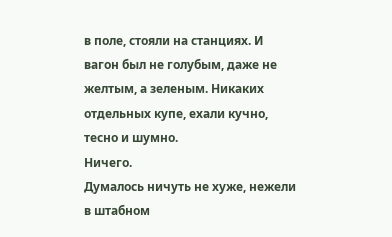в поле, стояли на станциях. И вагон был не голубым, даже не желтым, а зеленым. Никаких отдельных купе, ехали кучно, тесно и шумно.
Ничего.
Думалось ничуть не хуже, нежели в штабном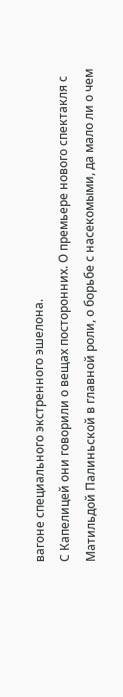вагоне специального экстренного эшелона.
С Капелицей они говорили о вещах посторонних. О премьере нового спектакля с Матильдой Палиньской в главной роли, о борьбе с насекомыми, да мало ли о чем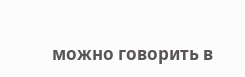можно говорить в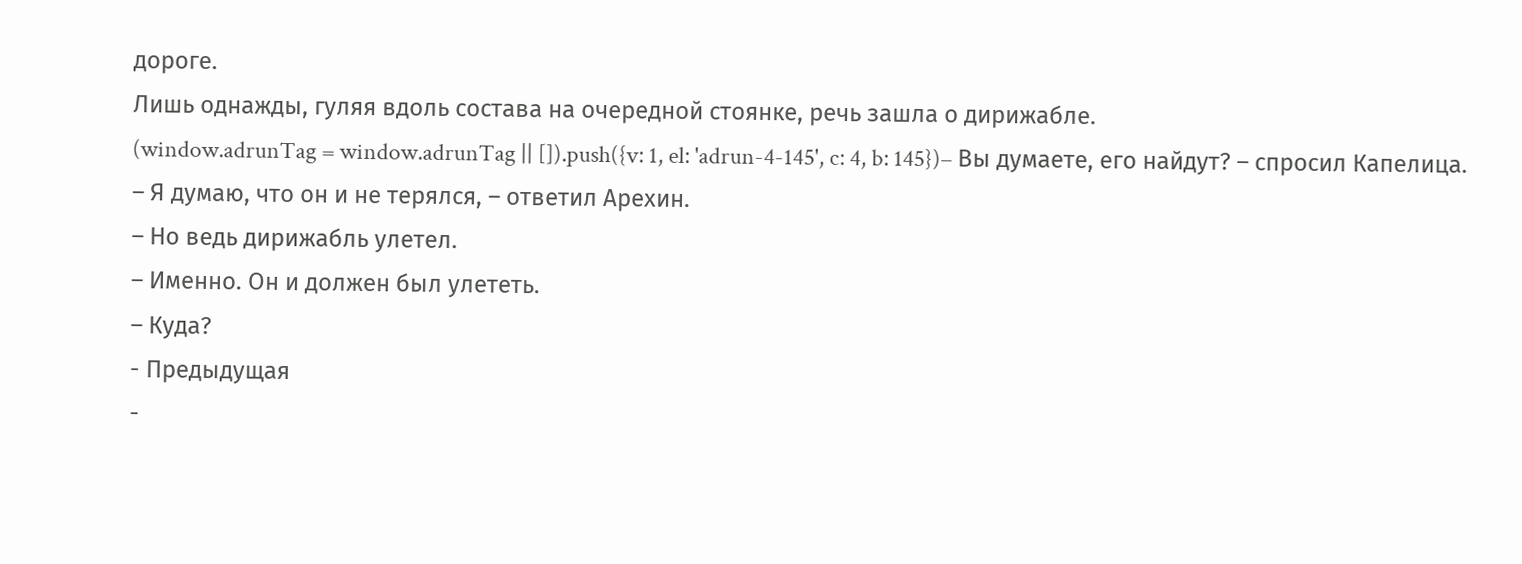дороге.
Лишь однажды, гуляя вдоль состава на очередной стоянке, речь зашла о дирижабле.
(window.adrunTag = window.adrunTag || []).push({v: 1, el: 'adrun-4-145', c: 4, b: 145})– Вы думаете, его найдут? – спросил Капелица.
– Я думаю, что он и не терялся, – ответил Арехин.
– Но ведь дирижабль улетел.
– Именно. Он и должен был улететь.
– Куда?
- Предыдущая
-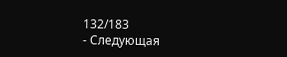132/183
- Следующая